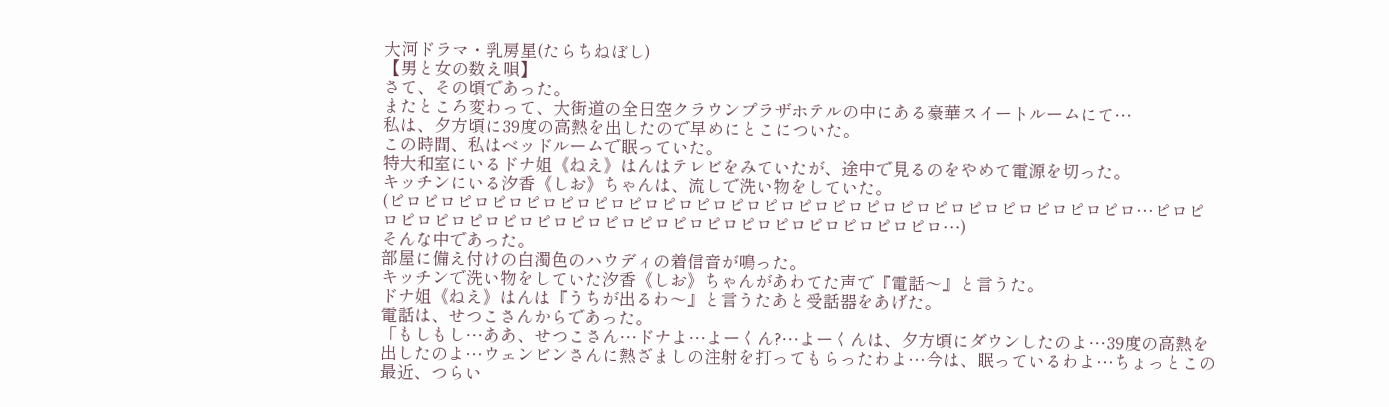大河ドラマ・乳房星(たらちねぼし)
【男と女の数え唄】
さて、その頃であった。
またところ変わって、大街道の全日空クラウンプラザホテルの中にある豪華スイートルームにて…
私は、夕方頃に39度の高熱を出したので早めにとこについた。
この時間、私はベッドルームで眠っていた。
特大和室にいるドナ姐《ねえ》はんはテレビをみていたが、途中で見るのをやめて電源を切った。
キッチンにいる汐香《しお》ちゃんは、流しで洗い物をしていた。
(ピロピロピロピロピロピロピロピロピロピロピロピロピロピロピロピロピロピロピロピロピロピロ…ピロピロピロピロピロピロピロピロピロピロピロピロピロピロピロピロピロピロ…)
そんな中であった。
部屋に備え付けの白濁色のハウディの着信音が鳴った。
キッチンで洗い物をしていた汐香《しお》ちゃんがあわてた声で『電話〜』と言うた。
ドナ姐《ねえ》はんは『うちが出るわ〜』と言うたあと受話器をあげた。
電話は、せつこさんからであった。
「もしもし…ああ、せつこさん…ドナよ…よーくん?…よーくんは、夕方頃にダウンしたのよ…39度の高熱を出したのよ…ウェンビンさんに熱ざましの注射を打ってもらったわよ…今は、眠っているわよ…ちょっとこの最近、つらい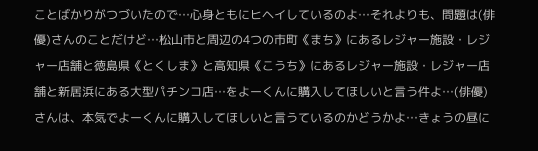ことばかりがつづいたので…心身ともにヒヘイしているのよ…それよりも、問題は(俳優)さんのことだけど…松山市と周辺の4つの市町《まち》にあるレジャー施設・レジャー店舗と徳島県《とくしま》と高知県《こうち》にあるレジャー施設・レジャー店舗と新居浜にある大型パチンコ店…をよーくんに購入してほしいと言う件よ…(俳優)さんは、本気でよーくんに購入してほしいと言うているのかどうかよ…きょうの昼に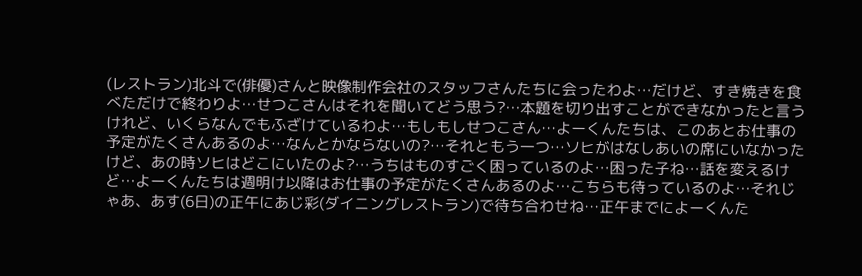(レストラン)北斗で(俳優)さんと映像制作会社のスタッフさんたちに会ったわよ…だけど、すき焼きを食べただけで終わりよ…せつこさんはそれを聞いてどう思う?…本題を切り出すことができなかったと言うけれど、いくらなんでもふざけているわよ…もしもしせつこさん…よーくんたちは、このあとお仕事の予定がたくさんあるのよ…なんとかならないの?…それともう一つ…ソヒがはなしあいの席にいなかったけど、あの時ソヒはどこにいたのよ?…うちはものすごく困っているのよ…困った子ね…話を変えるけど…よーくんたちは週明け以降はお仕事の予定がたくさんあるのよ…こちらも待っているのよ…それじゃあ、あす(6日)の正午にあじ彩(ダイニングレストラン)で待ち合わせね…正午までによーくんた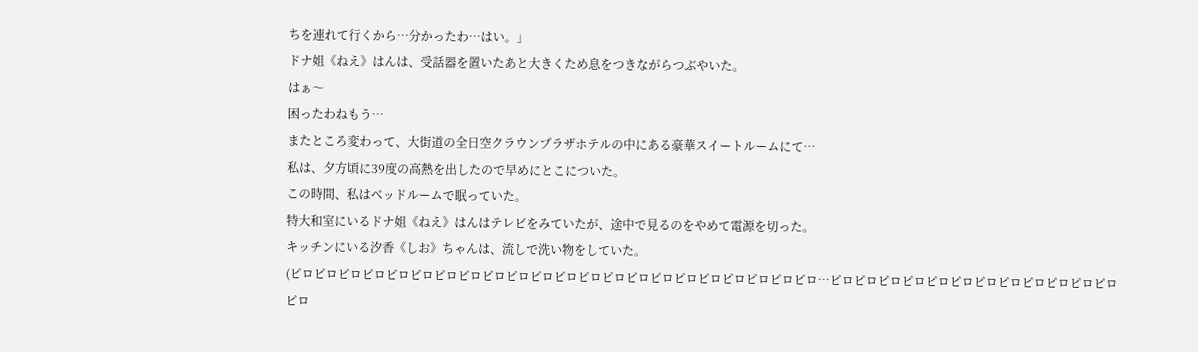ちを連れて行くから…分かったわ…はい。」
ドナ姐《ねえ》はんは、受話器を置いたあと大きくため息をつきながらつぶやいた。
はぁ〜
困ったわねもう…
またところ変わって、大街道の全日空クラウンプラザホテルの中にある豪華スイートルームにて…
私は、夕方頃に39度の高熱を出したので早めにとこについた。
この時間、私はベッドルームで眠っていた。
特大和室にいるドナ姐《ねえ》はんはテレビをみていたが、途中で見るのをやめて電源を切った。
キッチンにいる汐香《しお》ちゃんは、流しで洗い物をしていた。
(ピロピロピロピロピロピロピロピロピロピロピロピロピロピロピロピロピロピロピロピロピロピロ…ピロピロピロピロピロピロピロピロピロピロピロピロピロ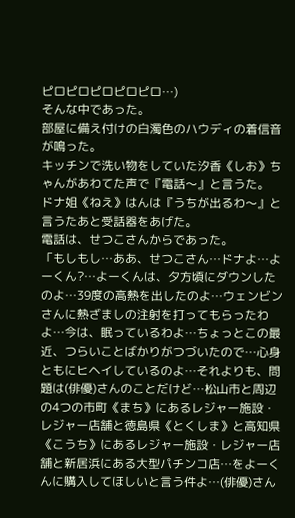ピロピロピロピロピロ…)
そんな中であった。
部屋に備え付けの白濁色のハウディの着信音が鳴った。
キッチンで洗い物をしていた汐香《しお》ちゃんがあわてた声で『電話〜』と言うた。
ドナ姐《ねえ》はんは『うちが出るわ〜』と言うたあと受話器をあげた。
電話は、せつこさんからであった。
「もしもし…ああ、せつこさん…ドナよ…よーくん?…よーくんは、夕方頃にダウンしたのよ…39度の高熱を出したのよ…ウェンビンさんに熱ざましの注射を打ってもらったわよ…今は、眠っているわよ…ちょっとこの最近、つらいことばかりがつづいたので…心身ともにヒヘイしているのよ…それよりも、問題は(俳優)さんのことだけど…松山市と周辺の4つの市町《まち》にあるレジャー施設・レジャー店舗と徳島県《とくしま》と高知県《こうち》にあるレジャー施設・レジャー店舗と新居浜にある大型パチンコ店…をよーくんに購入してほしいと言う件よ…(俳優)さん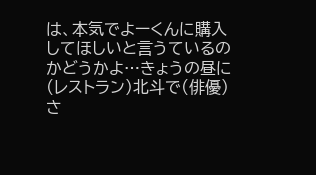は、本気でよーくんに購入してほしいと言うているのかどうかよ…きょうの昼に(レストラン)北斗で(俳優)さ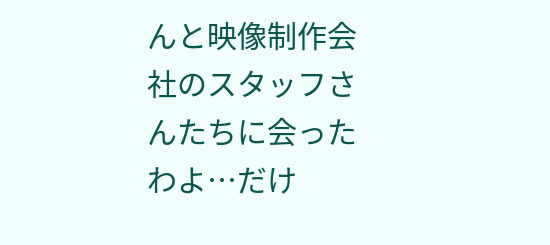んと映像制作会社のスタッフさんたちに会ったわよ…だけ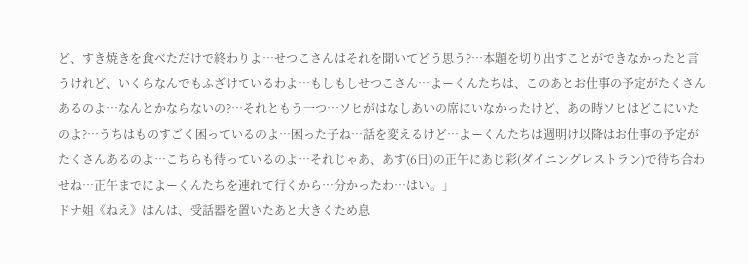ど、すき焼きを食べただけで終わりよ…せつこさんはそれを聞いてどう思う?…本題を切り出すことができなかったと言うけれど、いくらなんでもふざけているわよ…もしもしせつこさん…よーくんたちは、このあとお仕事の予定がたくさんあるのよ…なんとかならないの?…それともう一つ…ソヒがはなしあいの席にいなかったけど、あの時ソヒはどこにいたのよ?…うちはものすごく困っているのよ…困った子ね…話を変えるけど…よーくんたちは週明け以降はお仕事の予定がたくさんあるのよ…こちらも待っているのよ…それじゃあ、あす(6日)の正午にあじ彩(ダイニングレストラン)で待ち合わせね…正午までによーくんたちを連れて行くから…分かったわ…はい。」
ドナ姐《ねえ》はんは、受話器を置いたあと大きくため息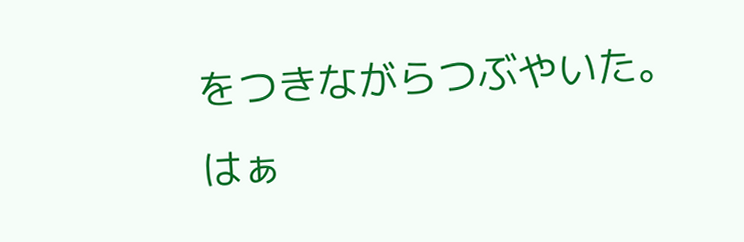をつきながらつぶやいた。
はぁ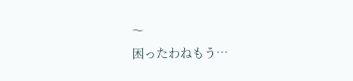〜
困ったわねもう…